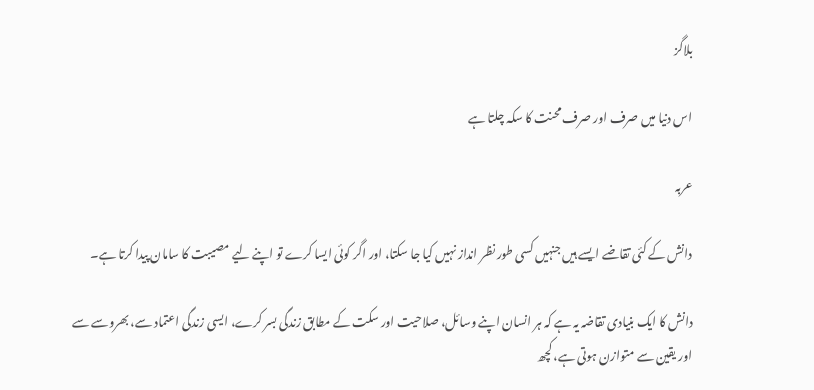بلاگز

اس دنیا میں صرف اور صرف محنت کا سکہ چلتا ہے

عربہ

دانش کے کئی تقاضے ایسے ہیں جنہیں کسی طور نظر انداز نہیں کیا جا سکتا، اور اگر کوئی ایسا کرے تو اپنے لیے مصیبت کا سامان پیدا کرتا ہے۔

دانش کا ایک بنیادی تقاضہ یہ ہے کہ ہر انسان اپنے وسائل، صلاحیت اور سکت کے مطابق زندگی بسر کرے، ایسی زندگی اعتماد سے، بھروسے سے اور یقین سے متوازن ہوتی ہے، کچھ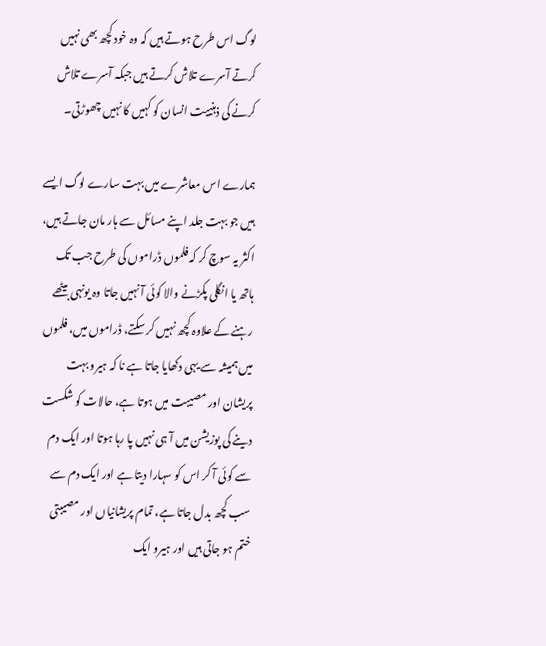لوگ اس طرح ہوتے ہیں کہ وہ خود کچھ بھی نہیں کرتے آسرے تلاش کرتے ہیں جبکہ آسرے تلاش کرنے کی ذہنییت انسان کو کہیں کا نہیں چھوڑتی۔

ہمارے اس معاشرے میں بہت سارے لوگ ایسے ہیں جو بہت جلد اپنے مسائل سے ہار مان جاتے ہیں، اکثر یہ سوچ کر کہ فلموں ڈراموں کی طرح جب تک ہاتھ یا انگلی پکڑنے والا کوئی آ نہیں جاتا وہ یونہی بیٹھے رہنے کے علاوہ کچھ نہیں کر سکتے، ڈراموں میں، فلموں میں ہمیشہ سے یہی دکھایا جاتا ہے نا کہ ہیرو بہت پریشان اور مصیبت میں ہوتا ہے، حالات کو شکست دینے کی پوزیشن میں آ ہی نہیں پا رہا ہوتا اور ایک دم سے کوئی آ کر اس کو سہارا دیتا ہے اور ایک دم سے سب کچھ بدل جاتا ہے، تمام پریشانیاں اور مصیبتی ختم ہو جاتی ہیں اور ہیرو ایک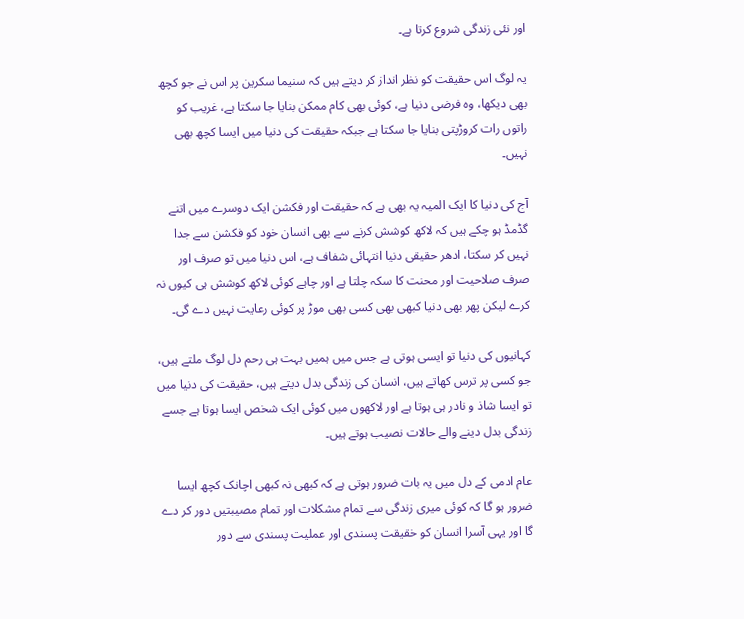اور نئی زندگی شروع کرتا ہے۔

یہ لوگ اس حقیقت کو نظر انداز کر دیتے ہیں کہ سنیما سکرین پر اس نے جو کچھ بھی دیکھا، وہ فرضی دنیا ہے، کوئی بھی کام ممکن بنایا جا سکتا ہے، غریب کو راتوں رات کروڑپتی بنایا جا سکتا ہے جبکہ حقیقت کی دنیا میں ایسا کچھ بھی نہیں۔

آج کی دنیا کا ایک المیہ یہ بھی ہے کہ حقیقت اور فکشن ایک دوسرے میں اتنے گڈمڈ ہو چکے ہیں کہ لاکھ کوشش کرنے سے بھی انسان خود کو فکشن سے جدا نہیں کر سکتا، ادھر حقیقی دنیا انتہائی شفاف ہے، اس دنیا میں تو صرف اور صرف صلاحیت اور محنت کا سکہ چلتا ہے اور چاہے کوئی لاکھ کوشش ہی کیوں نہ کرے لیکن پھر بھی دنیا کبھی بھی کسی بھی موڑ پر کوئی رعایت نہیں دے گی۔

کہانیوں کی دنیا تو ایسی ہوتی ہے جس میں ہمیں بہت ہی رحم دل لوگ ملتے ہیں، جو کسی پر ترس کھاتے ہیں، انسان کی زندگی بدل دیتے ہیں، حقیقت کی دنیا میں تو ایسا شاذ و نادر ہی ہوتا ہے اور لاکھوں میں کوئی ایک شخص ایسا ہوتا ہے جسے زندگی بدل دینے والے حالات نصیب ہوتے ہیں۔

عام ادمی کے دل میں یہ بات ضرور ہوتی ہے کہ کبھی نہ کبھی اچانک کچھ ایسا ضرور ہو گا کہ کوئی میری زندگی سے تمام مشکلات اور تمام مصیبتیں دور کر دے گا اور یہی آسرا انسان کو خقیقت پسندی اور عملیت پسندی سے دور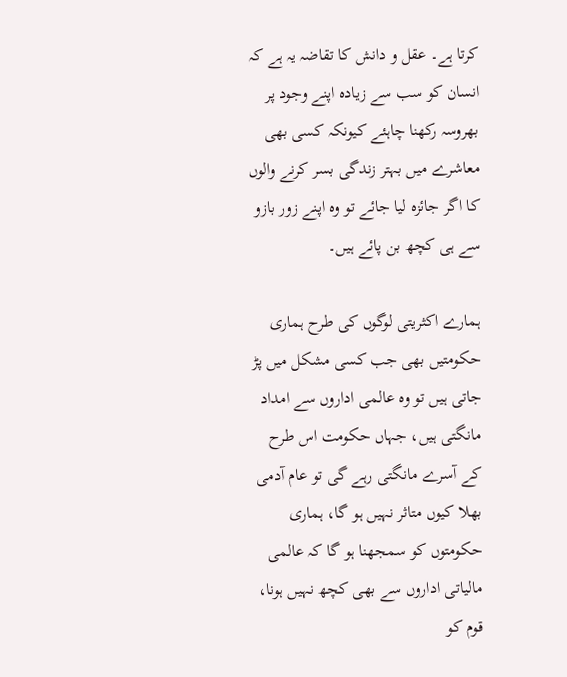کرتا ہے۔ عقل و دانش کا تقاضہ یہ ہے کہ انسان کو سب سے زیادہ اپنے وجود پر بھروسہ رکھنا چاہئے کیونکہ کسی بھی معاشرے میں بہتر زندگی بسر کرنے والوں کا اگر جائزہ لیا جائے تو وہ اپنے زور بازو سے ہی کچھ بن پائے ہیں۔

ہمارے اکثریتی لوگوں کی طرح ہماری حکومتیں بھی جب کسی مشکل میں پڑ جاتی ہیں تو وہ عالمی اداروں سے امداد مانگتی ہیں، جہاں حکومت اس طرح کے آسرے مانگتی رہے گی تو عام آدمی بھلا کیوں متاثر نہیں ہو گا، ہماری حکومتوں کو سمجھنا ہو گا کہ عالمی مالیاتی اداروں سے بھی کچھ نہیں ہونا، قوم کو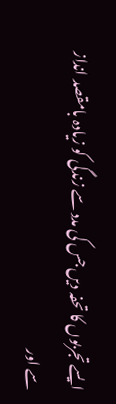ایسے تجربوں کا تحفہ دیں جس کی مدد سے زندگی کو زیادہ بامقصد انداز سے اور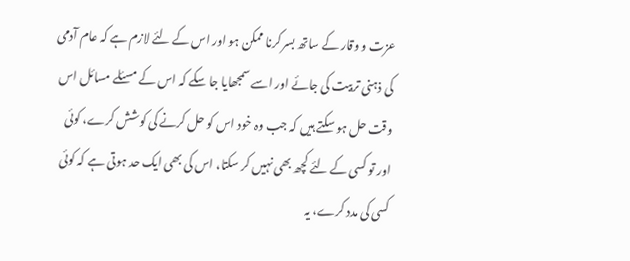عزت و وقار کے ساتھ بسر کرنا ممکن ہو اور اس کے لئے لازم ہے کہ عام آدمی کی ذہنی تربیت کی جائے اور اسے سمجھایا جا سکے کہ اس کے مسئلے مسائل اس وقت حل ہو سکتے ہیں کہ جب وہ خود اس کو حل کرنے کی کوشش کرے، کوئی اور تو کسی کے لئے کچھ بھی نہیں کر سکتا، اس کی بھی ایک حد ہوتی ہے کہ کوئی کسی کی مدد کرے، یہ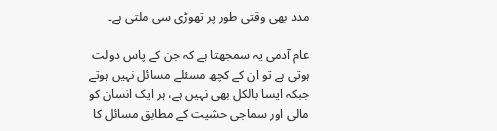مدد بھی وقتی طور پر تھوڑی سی ملتی ہے۔

عام آدمی یہ سمجھتا ہے کہ جن کے پاس دولت ہوتی ہے تو ان کے کچھ مسئلے مسائل نہیں ہوتے جبکہ ایسا بالکل بھی نہیں ہے، ہر ایک انسان کو مالی اور سماجی حشیت کے مطابق مسائل کا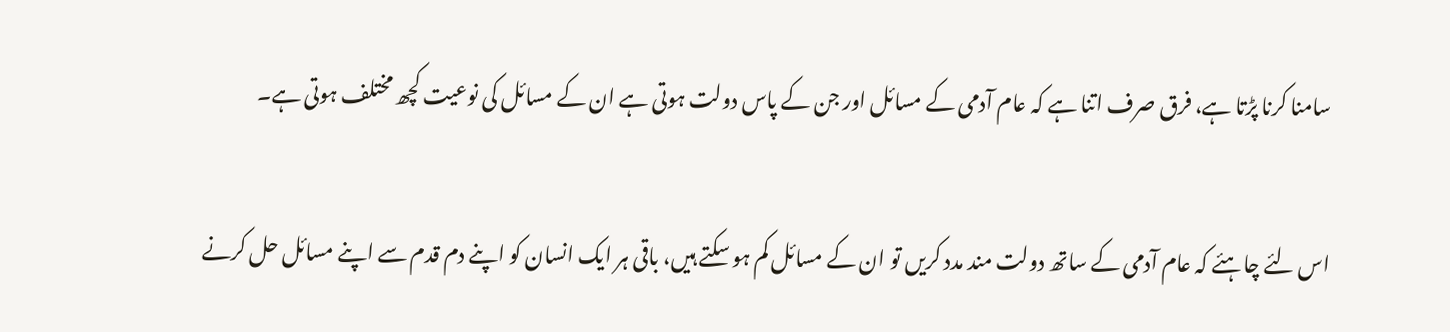سامنا کرنا پڑتا ہے، فرق صرف اتنا ہے کہ عام آدمی کے مسائل اور جن کے پاس دولت ہوتی ہے ان کے مسائل کی نوعیت کچھ مختلف ہوتی ہے۔

اس لئے چاہئے کہ عام آدمی کے ساتھ دولت مند مدد کریں تو ان کے مسائل کم ہو سکتے ہیں، باقی ہر ایک انسان کو اپنے دم قدم سے اپنے مسائل حل کرنے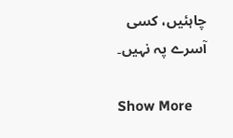چاہئیں، کسی آسرے پہ نہیں۔

Show More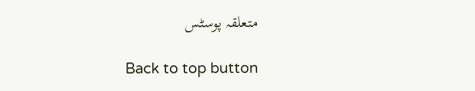متعلقہ پوسٹس

Back to top button